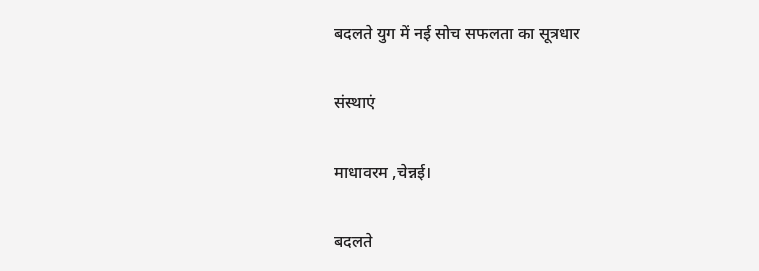बदलते युग में नई सोच सफलता का सूत्रधार

संस्थाएं

माधावरम ,चेन्नई।

बदलते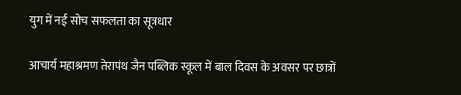युग में नई सोच सफलता का सूत्रधार

आचार्य महाश्रमण तेरापंथ जैन पब्लिक स्कूल में बाल दिवस के अवसर पर छात्रों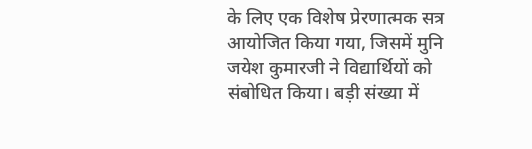के लिए एक विशेष प्रेरणात्मक सत्र आयोजित किया गया, जिसमें मुनि जयेश कुमारजी ने विद्यार्थियों को संबोधित किया। बड़ी संख्या में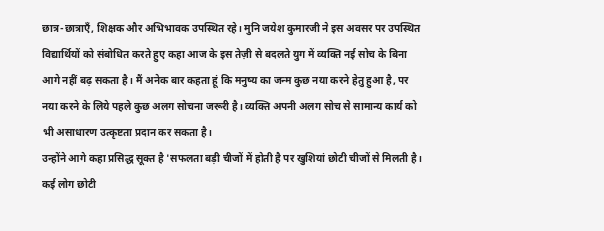छात्र-छात्राएँ, शिक्षक और अभिभावक उपस्थित रहे। मुनि जयेश कुमारजी ने इस अवसर पर उपस्थित विद्यार्थियों को संबोधित करते हुए कहा आज के इस तेज़ी से बदलते युग में व्यक्ति नई सोच के बिना आगे नहीं बढ़ सकता है। मैं अनेक बार कहता हूं कि मनुष्य का जन्म कुछ नया करने हेतु हुआ है, पर नया करने के लिये पहले कुछ अलग सोचना जरूरी है। व्यक्ति अपनी अलग सोच से सामान्य कार्य को भी असाधारण उत्कृष्टता प्रदान कर सकता है।
उन्होंने आगे कहा प्रसिद्ध सूक्त है 'सफलता बड़ी चीजों में होती है पर खुशियां छोटी चीजों से मिलती है। कई लोग छोटी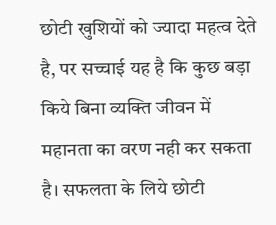छोटी खुशियों को ज्यादा महत्व देते है, पर सच्चाई यह है कि कुछ बड़ा किये बिना व्यक्ति जीवन में महानता का वरण नही कर सकता है। सफलता के लिये छोटी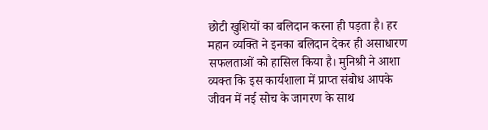छोटी खुशियों का बलिदान करना ही पड़ता है। हर महान व्यक्ति ने इनका बलिदान देकर ही असाधारण सफलताओं को हासिल किया है। मुनिश्री ने आशा व्यक्त कि इस कार्यशाला में प्राप्त संबोध आपके जीवन में नई सोच के जागरण के साथ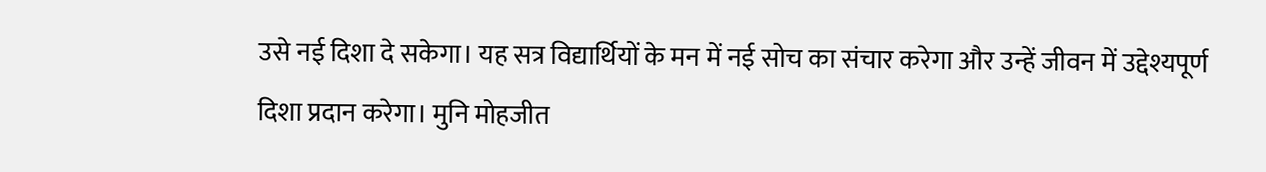उसे नई दिशा दे सकेगा। यह सत्र विद्यार्थियों के मन में नई सोच का संचार करेगा और उन्हें जीवन में उद्देश्यपूर्ण दिशा प्रदान करेगा। मुनि मोहजीत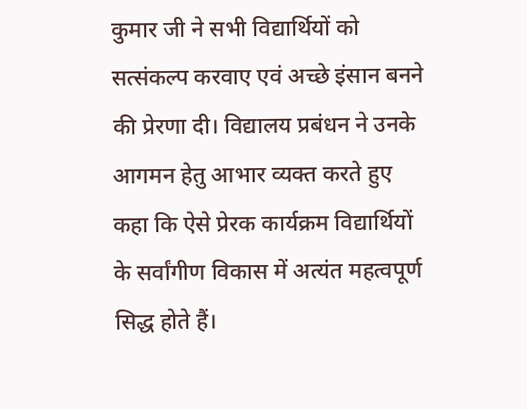कुमार जी ने सभी विद्यार्थियों को सत्संकल्प करवाए एवं अच्छे इंसान बनने की प्रेरणा दी। विद्यालय प्रबंधन ने उनके आगमन हेतु आभार व्यक्त करते हुए कहा कि ऐसे प्रेरक कार्यक्रम विद्यार्थियों के सर्वांगीण विकास में अत्यंत महत्वपूर्ण सिद्ध होते हैं।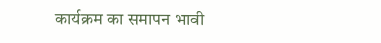कार्यक्रम का समापन भावी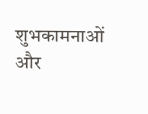शुभकामनाओं और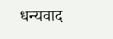धन्यवाद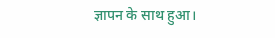ज्ञापन के साथ हुआ।